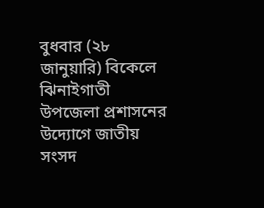বুধবার (২৮ জানুয়ারি) বিকেলে ঝিনাইগাতী উপজেলা প্রশাসনের উদ্যোগে জাতীয় সংসদ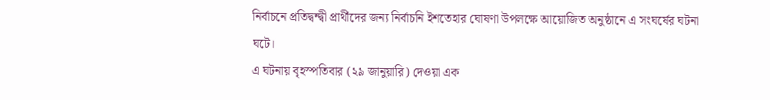নির্বাচনে প্রতিদ্বন্দ্বী প্রার্থীদের জন্য নির্বাচনি ইশতেহার ঘোষণা উপলক্ষে আয়োজিত অনুষ্ঠানে এ সংঘর্ষের ঘটনা ঘটে।
এ ঘটনায় বৃহস্পতিবার (২৯ জানুয়ারি) দেওয়া এক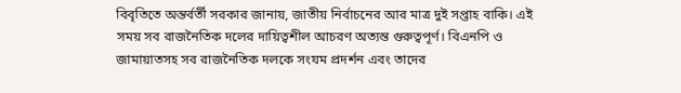বিবৃতিতে অন্তর্বর্তী সরকার জানায়, জাতীয় নির্বাচনের আর মাত্র দুই সপ্তাহ বাকি। এই সময় সব রাজনৈতিক দলের দায়িত্বশীল আচরণ অত্যন্ত গুরুত্বপূর্ণ। বিএনপি ও জামায়াতসহ সব রাজনৈতিক দলকে সংযম প্রদর্শন এবং তাদের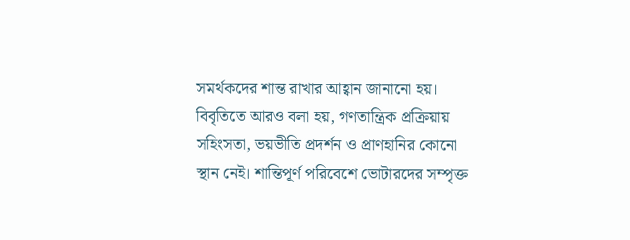সমর্থকদের শান্ত রাখার আহ্বান জানানো হয়।
বিবৃতিতে আরও বলা হয়, গণতান্ত্রিক প্রক্রিয়ায় সহিংসতা, ভয়ভীতি প্রদর্শন ও প্রাণহানির কোনো স্থান নেই। শান্তিপূর্ণ পরিবেশে ভোটারদের সম্পৃক্ত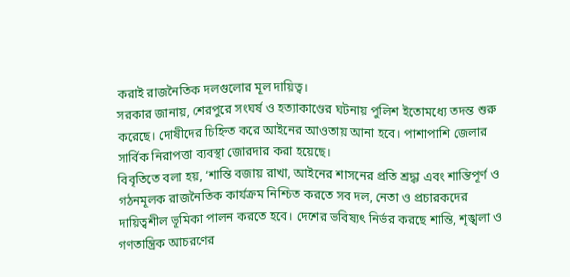করাই রাজনৈতিক দলগুলোর মূল দায়িত্ব।
সরকার জানায়, শেরপুরে সংঘর্ষ ও হত্যাকাণ্ডের ঘটনায় পুলিশ ইতোমধ্যে তদন্ত শুরু করেছে। দোষীদের চিহ্নিত করে আইনের আওতায় আনা হবে। পাশাপাশি জেলার সার্বিক নিরাপত্তা ব্যবস্থা জোরদার করা হয়েছে।
বিবৃতিতে বলা হয়, ‘শান্তি বজায় রাখা, আইনের শাসনের প্রতি শ্রদ্ধা এবং শান্তিপূর্ণ ও গঠনমূলক রাজনৈতিক কার্যক্রম নিশ্চিত করতে সব দল, নেতা ও প্রচারকদের দায়িত্বশীল ভূমিকা পালন করতে হবে। দেশের ভবিষ্যৎ নির্ভর করছে শান্তি, শৃঙ্খলা ও গণতান্ত্রিক আচরণের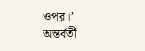ওপর।’
অন্তর্বর্তী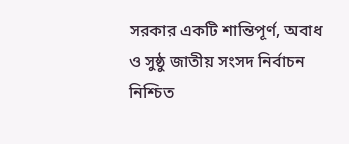সরকার একটি শান্তিপূর্ণ, অবাধ ও সুষ্ঠু জাতীয় সংসদ নির্বাচন নিশ্চিত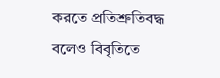করতে প্রতিশ্রুতিবদ্ধ বলেও বিবৃতিতে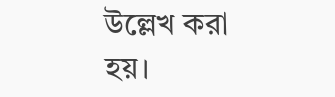উল্লেখ করা হয়।